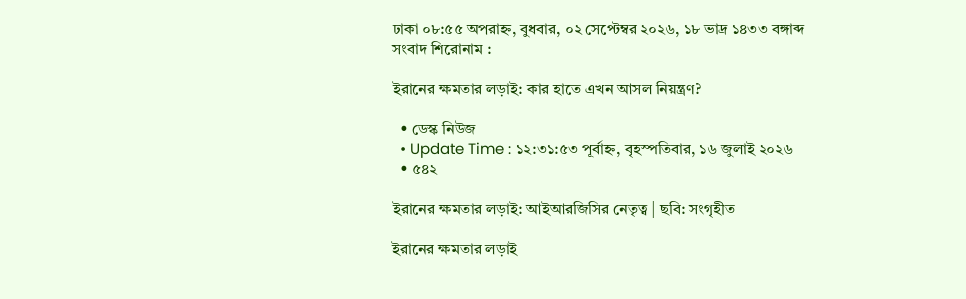ঢাকা ০৮:৫৫ অপরাহ্ন, বুধবার, ০২ সেপ্টেম্বর ২০২৬, ১৮ ভাদ্র ১৪৩৩ বঙ্গাব্দ
সংবাদ শিরোনাম :

ইরানের ক্ষমতার লড়াই: কার হাতে এখন আসল নিয়ন্ত্রণ?

  • ডেস্ক নিউজ
  • Update Time : ১২:৩১:৫৩ পূর্বাহ্ন, বৃহস্পতিবার, ১৬ জুলাই ২০২৬
  • ৫৪২

ইরানের ক্ষমতার লড়াই: আইআরজিসির নেতৃত্ব | ছবি: সংগৃহীত

ইরানের ক্ষমতার লড়াই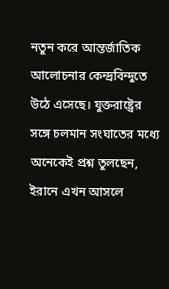নতুন করে আন্তর্জাতিক আলোচনার কেন্দ্রবিন্দুতে উঠে এসেছে। যুক্তরাষ্ট্রের সঙ্গে চলমান সংঘাতের মধ্যে অনেকেই প্রশ্ন তুলছেন, ইরানে এখন আসলে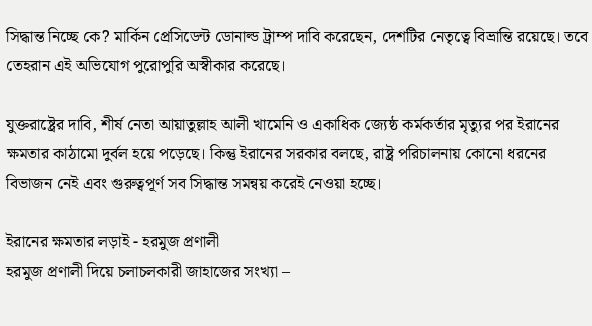সিদ্ধান্ত নিচ্ছে কে? মার্কিন প্রেসিডেন্ট ডোনাল্ড ট্রাম্প দাবি করেছেন, দেশটির নেতৃত্বে বিভ্রান্তি রয়েছে। তবে তেহরান এই অভিযোগ পুরোপুরি অস্বীকার করেছে।

যুক্তরাষ্ট্রের দাবি, শীর্ষ নেতা আয়াতুল্লাহ আলী খামেনি ও একাধিক জ্যেষ্ঠ কর্মকর্তার মৃত্যুর পর ইরানের ক্ষমতার কাঠামো দুর্বল হয়ে পড়েছে। কিন্তু ইরানের সরকার বলছে, রাষ্ট্র পরিচালনায় কোনো ধরনের বিভাজন নেই এবং গুরুত্বপূর্ণ সব সিদ্ধান্ত সমন্বয় করেই নেওয়া হচ্ছে।

ইরানের ক্ষমতার লড়াই - হরমুজ প্রণালী
হরমুজ প্রণালী দিয়ে চলাচলকারী জাহাজের সংখ্যা –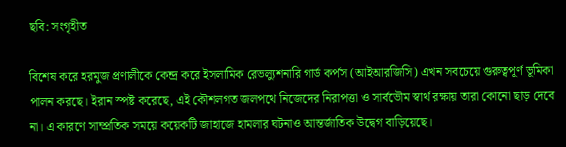ছবি: সংগৃহীত

বিশেষ করে হরমুজ প্রণালীকে কেন্দ্র করে ইসলামিক রেভল্যুশনারি গার্ড কর্পস (আইআরজিসি) এখন সবচেয়ে গুরুত্বপূর্ণ ভূমিকা পালন করছে। ইরান স্পষ্ট করেছে, এই কৌশলগত জলপথে নিজেদের নিরাপত্তা ও সার্বভৌম স্বার্থ রক্ষায় তারা কোনো ছাড় দেবে না। এ কারণে সাম্প্রতিক সময়ে কয়েকটি জাহাজে হামলার ঘটনাও আন্তর্জাতিক উদ্বেগ বাড়িয়েছে।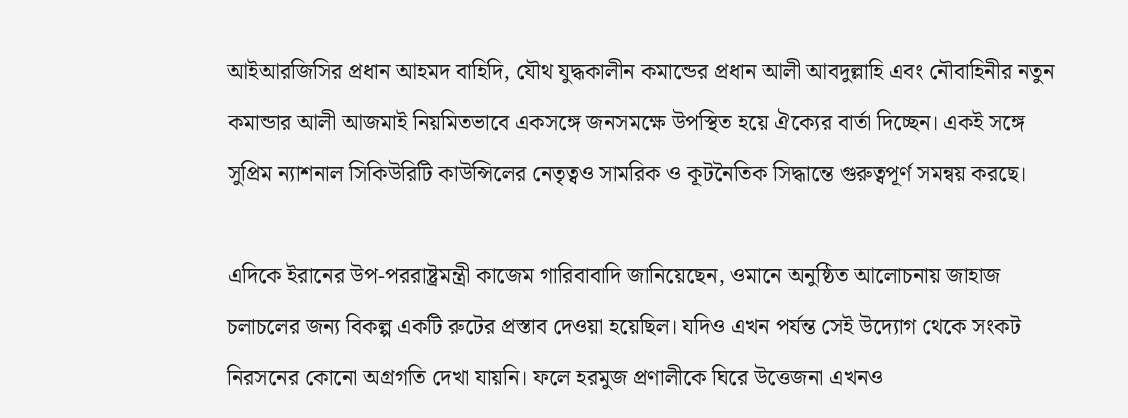আইআরজিসির প্রধান আহমদ বাহিদি, যৌথ যুদ্ধকালীন কমান্ডের প্রধান আলী আবদুল্লাহি এবং নৌবাহিনীর নতুন কমান্ডার আলী আজমাই নিয়মিতভাবে একসঙ্গে জনসমক্ষে উপস্থিত হয়ে ঐক্যের বার্তা দিচ্ছেন। একই সঙ্গে সুপ্রিম ন্যাশনাল সিকিউরিটি কাউন্সিলের নেতৃত্বও সামরিক ও কূটনৈতিক সিদ্ধান্তে গুরুত্বপূর্ণ সমন্বয় করছে।

এদিকে ইরানের উপ-পররাষ্ট্রমন্ত্রী কাজেম গারিবাবাদি জানিয়েছেন, ওমানে অনুষ্ঠিত আলোচনায় জাহাজ চলাচলের জন্য বিকল্প একটি রুটের প্রস্তাব দেওয়া হয়েছিল। যদিও এখন পর্যন্ত সেই উদ্যোগ থেকে সংকট নিরসনের কোনো অগ্রগতি দেখা যায়নি। ফলে হরমুজ প্রণালীকে ঘিরে উত্তেজনা এখনও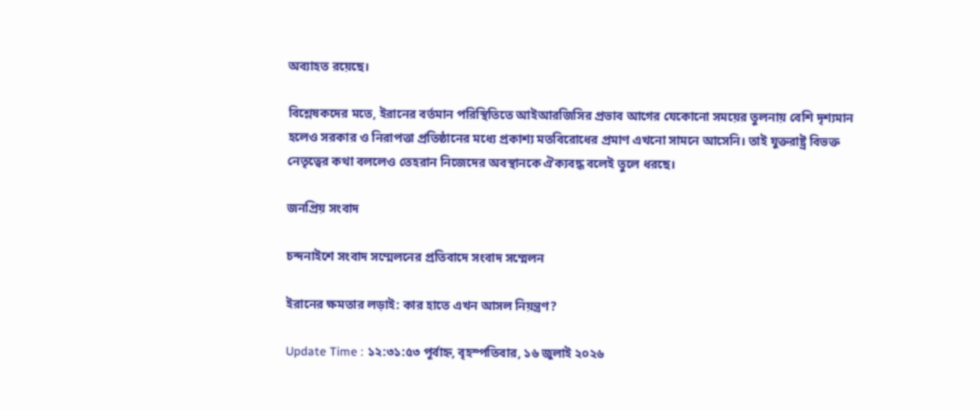অব্যাহত রয়েছে।

বিশ্লেষকদের মতে, ইরানের বর্তমান পরিস্থিতিতে আইআরজিসির প্রভাব আগের যেকোনো সময়ের তুলনায় বেশি দৃশ্যমান হলেও সরকার ও নিরাপত্তা প্রতিষ্ঠানের মধ্যে প্রকাশ্য মতবিরোধের প্রমাণ এখনো সামনে আসেনি। তাই যুক্তরাষ্ট্র বিভক্ত নেতৃত্বের কথা বললেও তেহরান নিজেদের অবস্থানকে ঐক্যবদ্ধ বলেই তুলে ধরছে।

জনপ্রিয় সংবাদ

চন্দনাইশে সংবাদ সম্মেলনের প্রতিবাদে সংবাদ সম্মেলন

ইরানের ক্ষমতার লড়াই: কার হাতে এখন আসল নিয়ন্ত্রণ?

Update Time : ১২:৩১:৫৩ পূর্বাহ্ন, বৃহস্পতিবার, ১৬ জুলাই ২০২৬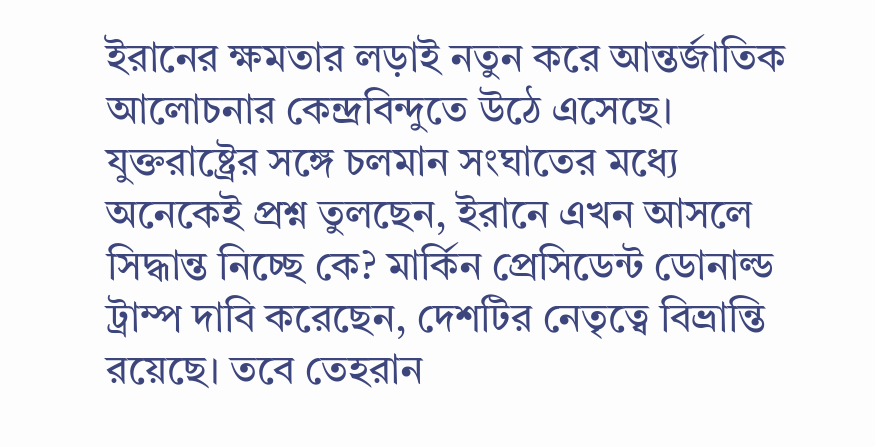ইরানের ক্ষমতার লড়াই নতুন করে আন্তর্জাতিক আলোচনার কেন্দ্রবিন্দুতে উঠে এসেছে। যুক্তরাষ্ট্রের সঙ্গে চলমান সংঘাতের মধ্যে অনেকেই প্রশ্ন তুলছেন, ইরানে এখন আসলে সিদ্ধান্ত নিচ্ছে কে? মার্কিন প্রেসিডেন্ট ডোনাল্ড ট্রাম্প দাবি করেছেন, দেশটির নেতৃত্বে বিভ্রান্তি রয়েছে। তবে তেহরান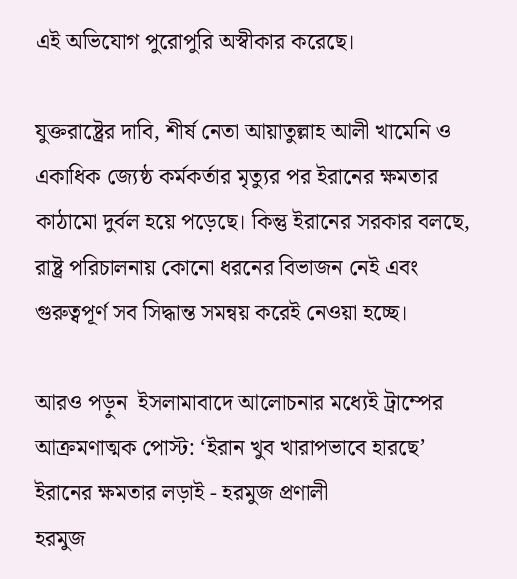এই অভিযোগ পুরোপুরি অস্বীকার করেছে।

যুক্তরাষ্ট্রের দাবি, শীর্ষ নেতা আয়াতুল্লাহ আলী খামেনি ও একাধিক জ্যেষ্ঠ কর্মকর্তার মৃত্যুর পর ইরানের ক্ষমতার কাঠামো দুর্বল হয়ে পড়েছে। কিন্তু ইরানের সরকার বলছে, রাষ্ট্র পরিচালনায় কোনো ধরনের বিভাজন নেই এবং গুরুত্বপূর্ণ সব সিদ্ধান্ত সমন্বয় করেই নেওয়া হচ্ছে।

আরও পড়ুন  ইসলামাবাদে আলোচনার মধ্যেই ট্রাম্পের আক্রমণাত্মক পোস্ট: ‘ইরান খুব খারাপভাবে হারছে’
ইরানের ক্ষমতার লড়াই - হরমুজ প্রণালী
হরমুজ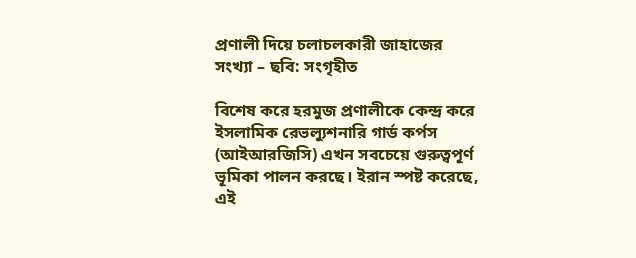প্রণালী দিয়ে চলাচলকারী জাহাজের সংখ্যা – ছবি: সংগৃহীত

বিশেষ করে হরমুজ প্রণালীকে কেন্দ্র করে ইসলামিক রেভল্যুশনারি গার্ড কর্পস (আইআরজিসি) এখন সবচেয়ে গুরুত্বপূর্ণ ভূমিকা পালন করছে। ইরান স্পষ্ট করেছে, এই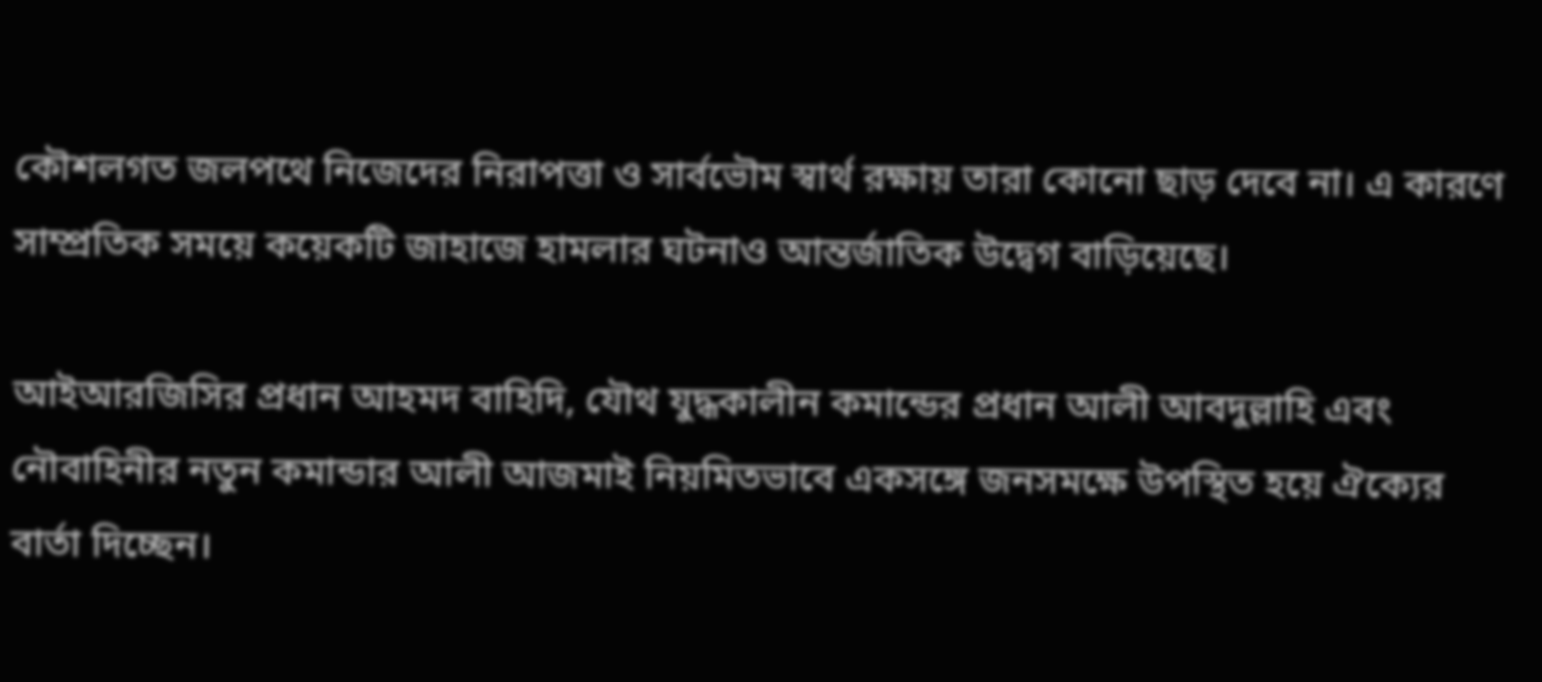কৌশলগত জলপথে নিজেদের নিরাপত্তা ও সার্বভৌম স্বার্থ রক্ষায় তারা কোনো ছাড় দেবে না। এ কারণে সাম্প্রতিক সময়ে কয়েকটি জাহাজে হামলার ঘটনাও আন্তর্জাতিক উদ্বেগ বাড়িয়েছে।

আইআরজিসির প্রধান আহমদ বাহিদি, যৌথ যুদ্ধকালীন কমান্ডের প্রধান আলী আবদুল্লাহি এবং নৌবাহিনীর নতুন কমান্ডার আলী আজমাই নিয়মিতভাবে একসঙ্গে জনসমক্ষে উপস্থিত হয়ে ঐক্যের বার্তা দিচ্ছেন।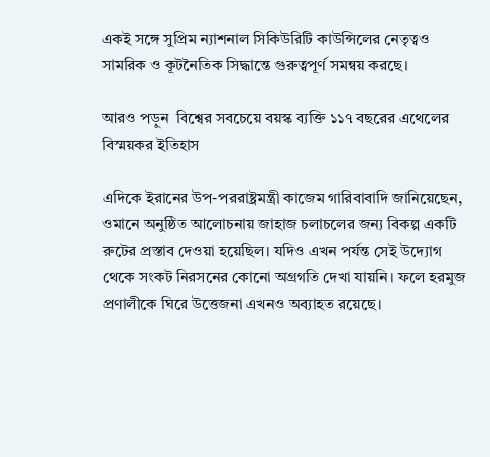একই সঙ্গে সুপ্রিম ন্যাশনাল সিকিউরিটি কাউন্সিলের নেতৃত্বও সামরিক ও কূটনৈতিক সিদ্ধান্তে গুরুত্বপূর্ণ সমন্বয় করছে।

আরও পড়ুন  বিশ্বের সবচেয়ে বয়স্ক ব্যক্তি ১১৭ বছরের এথেলের বিস্ময়কর ইতিহাস

এদিকে ইরানের উপ-পররাষ্ট্রমন্ত্রী কাজেম গারিবাবাদি জানিয়েছেন, ওমানে অনুষ্ঠিত আলোচনায় জাহাজ চলাচলের জন্য বিকল্প একটি রুটের প্রস্তাব দেওয়া হয়েছিল। যদিও এখন পর্যন্ত সেই উদ্যোগ থেকে সংকট নিরসনের কোনো অগ্রগতি দেখা যায়নি। ফলে হরমুজ প্রণালীকে ঘিরে উত্তেজনা এখনও অব্যাহত রয়েছে।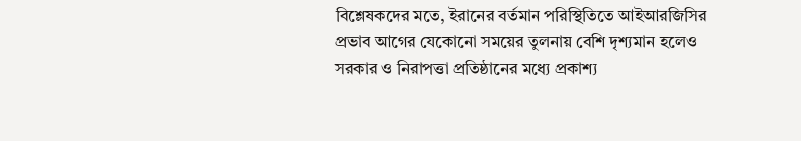বিশ্লেষকদের মতে, ইরানের বর্তমান পরিস্থিতিতে আইআরজিসির প্রভাব আগের যেকোনো সময়ের তুলনায় বেশি দৃশ্যমান হলেও সরকার ও নিরাপত্তা প্রতিষ্ঠানের মধ্যে প্রকাশ্য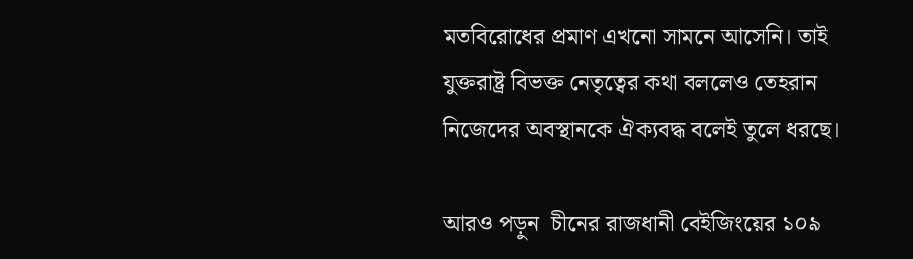মতবিরোধের প্রমাণ এখনো সামনে আসেনি। তাই যুক্তরাষ্ট্র বিভক্ত নেতৃত্বের কথা বললেও তেহরান নিজেদের অবস্থানকে ঐক্যবদ্ধ বলেই তুলে ধরছে।

আরও পড়ুন  চীনের রাজধানী বেইজিংয়ের ১০৯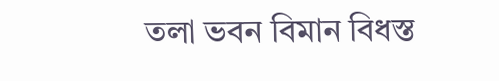তলা ভবন বিমান বিধস্ত